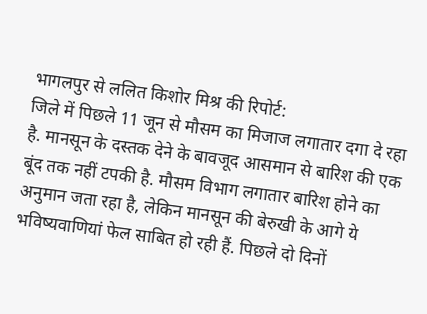भागलपुर से ललित किशोर मिश्र की रिपोर्ट:
जिले में पिछले 11 जून से मौसम का मिजाज लगातार दगा दे रहा है. मानसून के दस्तक देने के बावजूद आसमान से बारिश की एक बूंद तक नहीं टपकी है. मौसम विभाग लगातार बारिश होने का अनुमान जता रहा है, लेकिन मानसून की बेरुखी के आगे ये भविष्यवाणियां फेल साबित हो रही हैं. पिछले दो दिनों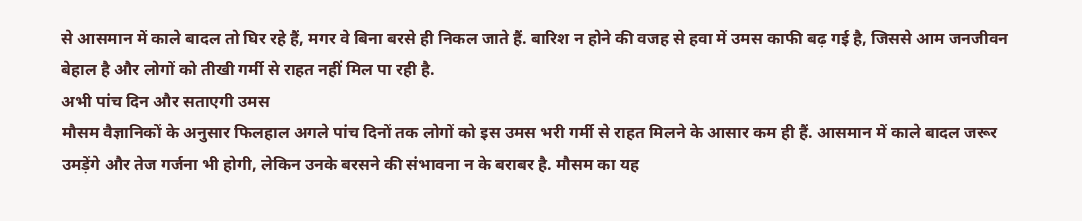से आसमान में काले बादल तो घिर रहे हैं, मगर वे बिना बरसे ही निकल जाते हैं. बारिश न होने की वजह से हवा में उमस काफी बढ़ गई है, जिससे आम जनजीवन बेहाल है और लोगों को तीखी गर्मी से राहत नहीं मिल पा रही है.
अभी पांच दिन और सताएगी उमस
मौसम वैज्ञानिकों के अनुसार फिलहाल अगले पांच दिनों तक लोगों को इस उमस भरी गर्मी से राहत मिलने के आसार कम ही हैं. आसमान में काले बादल जरूर उमड़ेंगे और तेज गर्जना भी होगी, लेकिन उनके बरसने की संभावना न के बराबर है. मौसम का यह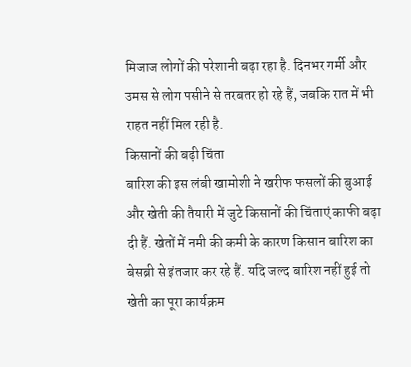मिजाज लोगों की परेशानी बढ़ा रहा है. दिनभर गर्मी और उमस से लोग पसीने से तरबतर हो रहे हैं, जबकि रात में भी राहत नहीं मिल रही है.
किसानों की बढ़ी चिंता
बारिश की इस लंबी खामोशी ने खरीफ फसलों की बुआई और खेती की तैयारी में जुटे किसानों की चिंताएं काफी बढ़ा दी हैं. खेतों में नमी की कमी के कारण किसान बारिश का बेसब्री से इंतजार कर रहे हैं. यदि जल्द बारिश नहीं हुई तो खेती का पूरा कार्यक्रम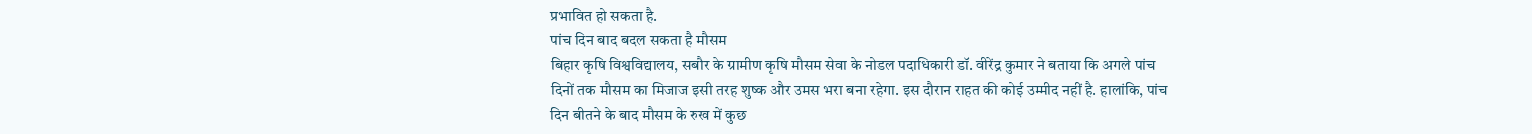प्रभावित हो सकता है.
पांच दिन बाद बदल सकता है मौसम
बिहार कृषि विश्वविद्यालय, सबौर के ग्रामीण कृषि मौसम सेवा के नोडल पदाधिकारी डॉ. वीरेंद्र कुमार ने बताया कि अगले पांच दिनों तक मौसम का मिजाज इसी तरह शुष्क और उमस भरा बना रहेगा. इस दौरान राहत की कोई उम्मीद नहीं है. हालांकि, पांच दिन बीतने के बाद मौसम के रुख में कुछ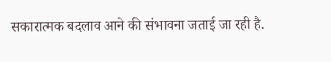सकारात्मक बदलाव आने की संभावना जताई जा रही है.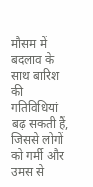मौसम में बदलाव के साथ बारिश की गतिविधियां बढ़ सकती हैं, जिससे लोगों को गर्मी और उमस से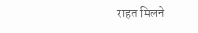राहत मिलने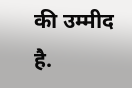की उम्मीद है.